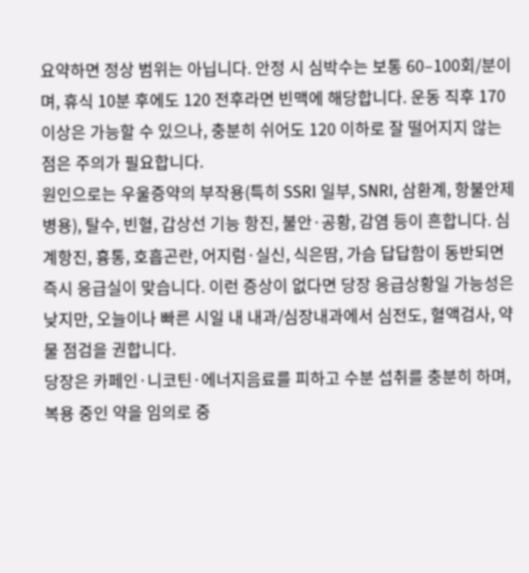요약하면 정상 범위는 아닙니다. 안정 시 심박수는 보통 60–100회/분이며, 휴식 10분 후에도 120 전후라면 빈맥에 해당합니다. 운동 직후 170 이상은 가능할 수 있으나, 충분히 쉬어도 120 이하로 잘 떨어지지 않는 점은 주의가 필요합니다.
원인으로는 우울증약의 부작용(특히 SSRI 일부, SNRI, 삼환계, 항불안제 병용), 탈수, 빈혈, 갑상선 기능 항진, 불안·공황, 감염 등이 흔합니다. 심계항진, 흉통, 호흡곤란, 어지럼·실신, 식은땀, 가슴 답답함이 동반되면 즉시 응급실이 맞습니다. 이런 증상이 없다면 당장 응급상황일 가능성은 낮지만, 오늘이나 빠른 시일 내 내과/심장내과에서 심전도, 혈액검사, 약물 점검을 권합니다.
당장은 카페인·니코틴·에너지음료를 피하고 수분 섭취를 충분히 하며, 복용 중인 약을 임의로 중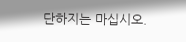단하지는 마십시오.